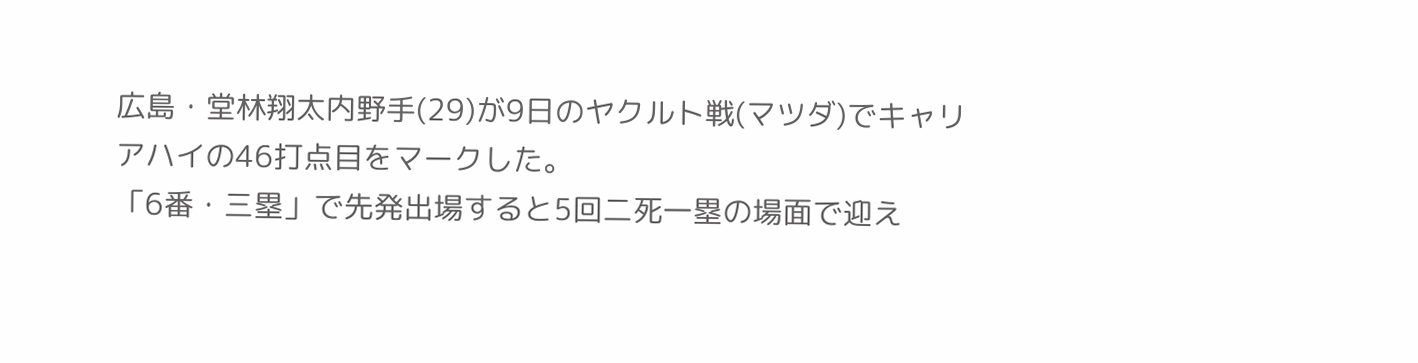広島・堂林翔太内野手(29)が9日のヤクルト戦(マツダ)でキャリアハイの46打点目をマークした。
「6番・三塁」で先発出場すると5回二死一塁の場面で迎え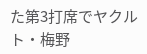た第3打席でヤクルト・梅野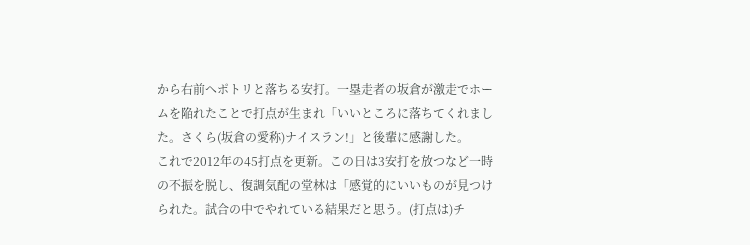から右前へポトリと落ちる安打。一塁走者の坂倉が激走でホームを陥れたことで打点が生まれ「いいところに落ちてくれました。さくら(坂倉の愛称)ナイスラン!」と後輩に感謝した。
これで2012年の45打点を更新。この日は3安打を放つなど一時の不振を脱し、復調気配の堂林は「感覚的にいいものが見つけられた。試合の中でやれている結果だと思う。(打点は)チ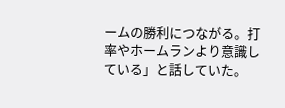ームの勝利につながる。打率やホームランより意識している」と話していた。